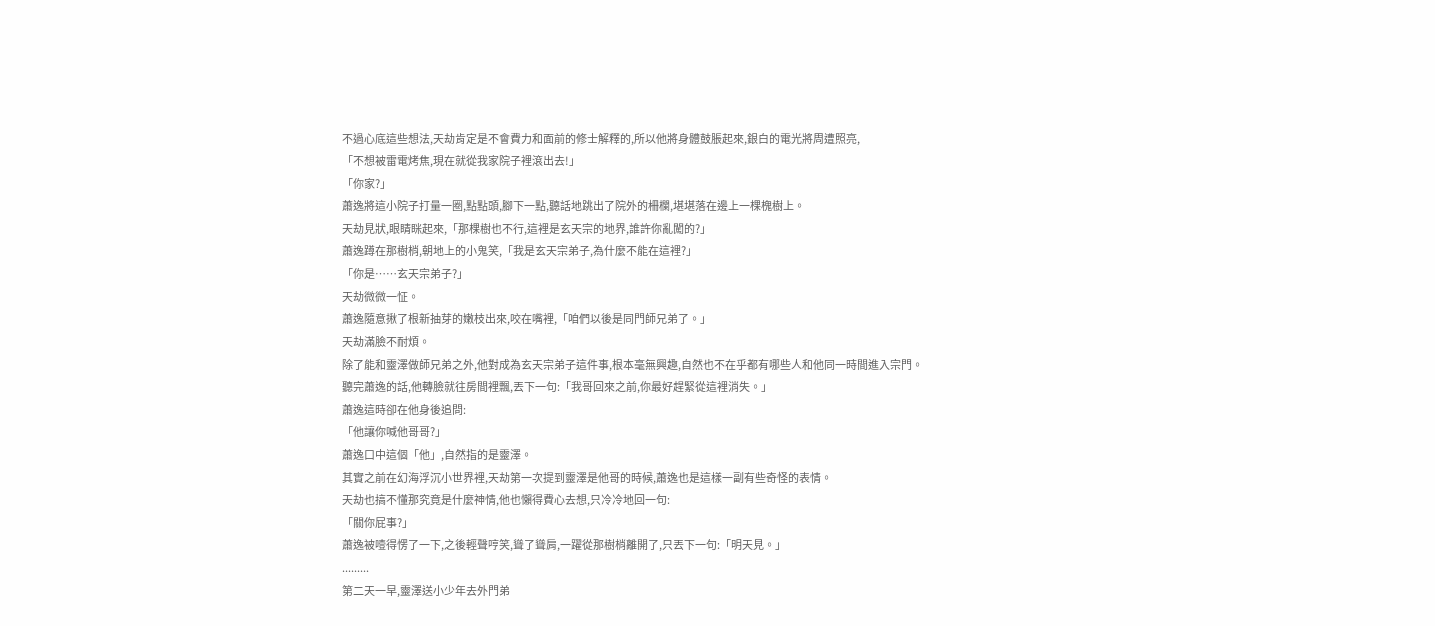不過心底這些想法,天劫肯定是不會費力和面前的修士解釋的,所以他將身體鼓脹起來,銀白的電光將周遭照亮,
「不想被雷電烤焦,現在就從我家院子裡滾出去!」
「你家?」
蕭逸將這小院子打量一圈,點點頭,腳下一點,聽話地跳出了院外的柵欄,堪堪落在邊上一棵槐樹上。
天劫見狀,眼睛眯起來,「那棵樹也不行,這裡是玄天宗的地界,誰許你亂闖的?」
蕭逸蹲在那樹梢,朝地上的小鬼笑,「我是玄天宗弟子,為什麼不能在這裡?」
「你是……玄天宗弟子?」
天劫微微一怔。
蕭逸隨意揪了根新抽芽的嫩枝出來,咬在嘴裡,「咱們以後是同門師兄弟了。」
天劫滿臉不耐煩。
除了能和靈澤做師兄弟之外,他對成為玄天宗弟子這件事,根本毫無興趣,自然也不在乎都有哪些人和他同一時間進入宗門。
聽完蕭逸的話,他轉臉就往房間裡飄,丟下一句:「我哥回來之前,你最好趕緊從這裡消失。」
蕭逸這時卻在他身後追問:
「他讓你喊他哥哥?」
蕭逸口中這個「他」,自然指的是靈澤。
其實之前在幻海浮沉小世界裡,天劫第一次提到靈澤是他哥的時候,蕭逸也是這樣一副有些奇怪的表情。
天劫也搞不懂那究竟是什麼神情,他也懶得費心去想,只冷冷地回一句:
「關你屁事?」
蕭逸被噎得愣了一下,之後輕聲哼笑,聳了聳肩,一躍從那樹梢離開了,只丟下一句:「明天見。」
.........
第二天一早,靈澤送小少年去外門弟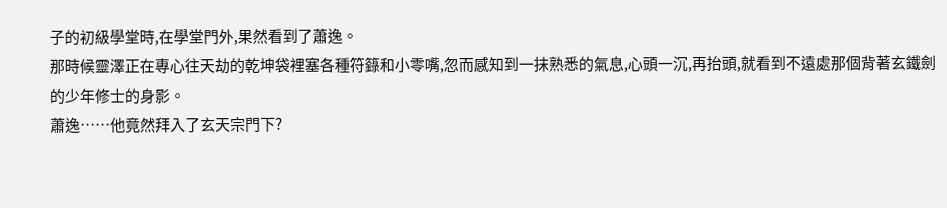子的初級學堂時,在學堂門外,果然看到了蕭逸。
那時候靈澤正在專心往天劫的乾坤袋裡塞各種符籙和小零嘴,忽而感知到一抹熟悉的氣息,心頭一沉,再抬頭,就看到不遠處那個背著玄鐵劍的少年修士的身影。
蕭逸……他竟然拜入了玄天宗門下?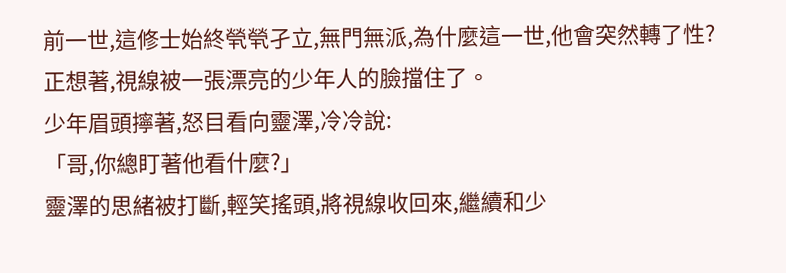前一世,這修士始終煢煢孑立,無門無派,為什麼這一世,他會突然轉了性?
正想著,視線被一張漂亮的少年人的臉擋住了。
少年眉頭擰著,怒目看向靈澤,冷冷說:
「哥,你總盯著他看什麼?」
靈澤的思緒被打斷,輕笑搖頭,將視線收回來,繼續和少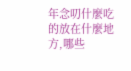年念叨什麼吃的放在什麼地方,哪些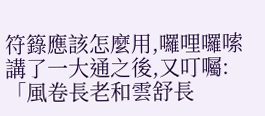符籙應該怎麼用,囉哩囉嗦講了一大通之後,又叮囑:
「風卷長老和雲舒長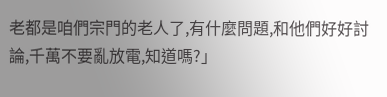老都是咱們宗門的老人了,有什麼問題,和他們好好討論,千萬不要亂放電,知道嗎?」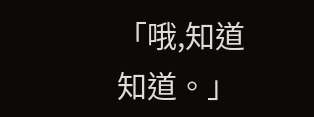「哦,知道知道。」